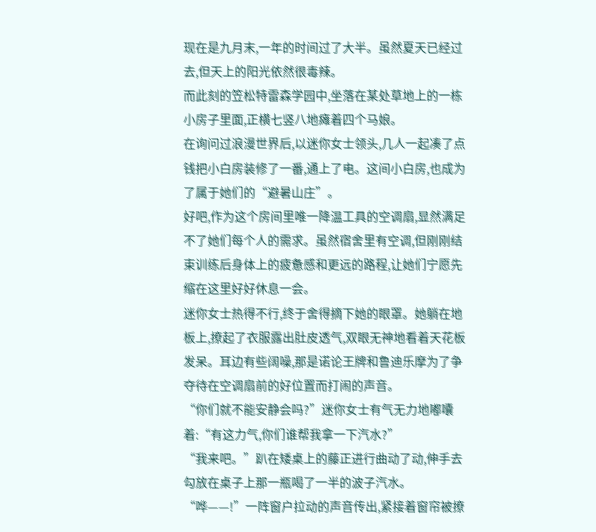现在是九月末,一年的时间过了大半。虽然夏天已经过去,但天上的阳光依然很毒辣。
而此刻的笠松特雷森学园中,坐落在某处草地上的一栋小房子里面,正横七竖八地瘫着四个马娘。
在询问过浪漫世界后,以迷你女士领头,几人一起凑了点钱把小白房装修了一番,通上了电。这间小白房,也成为了属于她们的“避暑山庄”。
好吧,作为这个房间里唯一降温工具的空调扇,显然满足不了她们每个人的需求。虽然宿舍里有空调,但刚刚结束训练后身体上的疲惫感和更远的路程,让她们宁愿先缩在这里好好休息一会。
迷你女士热得不行,终于舍得摘下她的眼罩。她躺在地板上,撩起了衣服露出肚皮透气,双眼无神地看着天花板发呆。耳边有些阔噪,那是诺论王牌和鲁迪乐摩为了争夺待在空调扇前的好位置而打闹的声音。
“你们就不能安静会吗?”迷你女士有气无力地嘟囔着:“有这力气,你们谁帮我拿一下汽水?”
“我来吧。”趴在矮桌上的藤正进行曲动了动,伸手去勾放在桌子上那一瓶喝了一半的波子汽水。
“哗——!”一阵窗户拉动的声音传出,紧接着窗帘被撩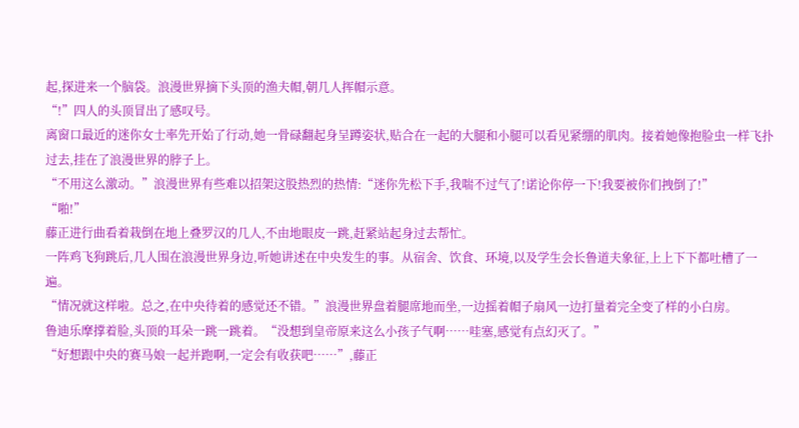起,探进来一个脑袋。浪漫世界摘下头顶的渔夫帽,朝几人挥帽示意。
“!”四人的头顶冒出了感叹号。
离窗口最近的迷你女士率先开始了行动,她一骨碌翻起身呈蹲姿状,贴合在一起的大腿和小腿可以看见紧绷的肌肉。接着她像抱脸虫一样飞扑过去,挂在了浪漫世界的脖子上。
“不用这么激动。”浪漫世界有些难以招架这股热烈的热情:“迷你先松下手,我喘不过气了!诺论你停一下!我要被你们拽倒了!”
“啪!”
藤正进行曲看着栽倒在地上叠罗汉的几人,不由地眼皮一跳,赶紧站起身过去帮忙。
一阵鸡飞狗跳后,几人围在浪漫世界身边,听她讲述在中央发生的事。从宿舍、饮食、环境,以及学生会长鲁道夫象征,上上下下都吐槽了一遍。
“情况就这样啦。总之,在中央待着的感觉还不错。”浪漫世界盘着腿席地而坐,一边摇着帽子扇风一边打量着完全变了样的小白房。
鲁迪乐摩撑着脸,头顶的耳朵一跳一跳着。“没想到皇帝原来这么小孩子气啊……哇塞,感觉有点幻灭了。”
“好想跟中央的赛马娘一起并跑啊,一定会有收获吧……”,藤正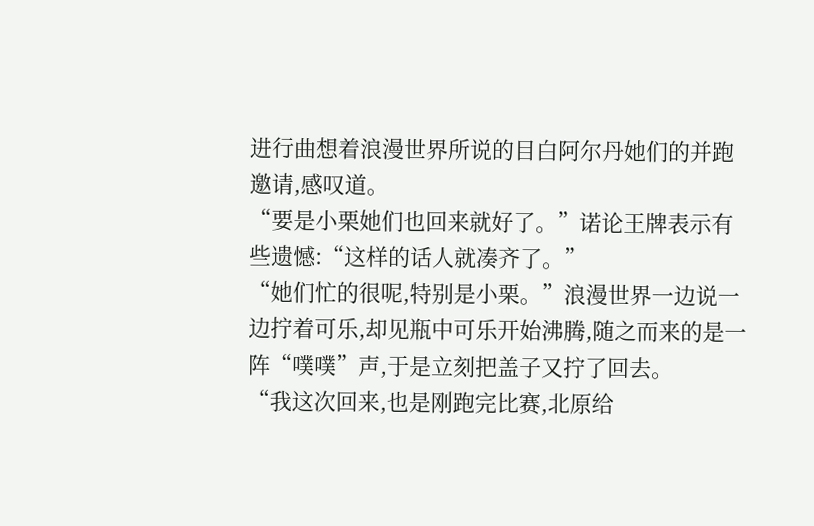进行曲想着浪漫世界所说的目白阿尔丹她们的并跑邀请,感叹道。
“要是小栗她们也回来就好了。”诺论王牌表示有些遗憾:“这样的话人就凑齐了。”
“她们忙的很呢,特别是小栗。”浪漫世界一边说一边拧着可乐,却见瓶中可乐开始沸腾,随之而来的是一阵“噗噗”声,于是立刻把盖子又拧了回去。
“我这次回来,也是刚跑完比赛,北原给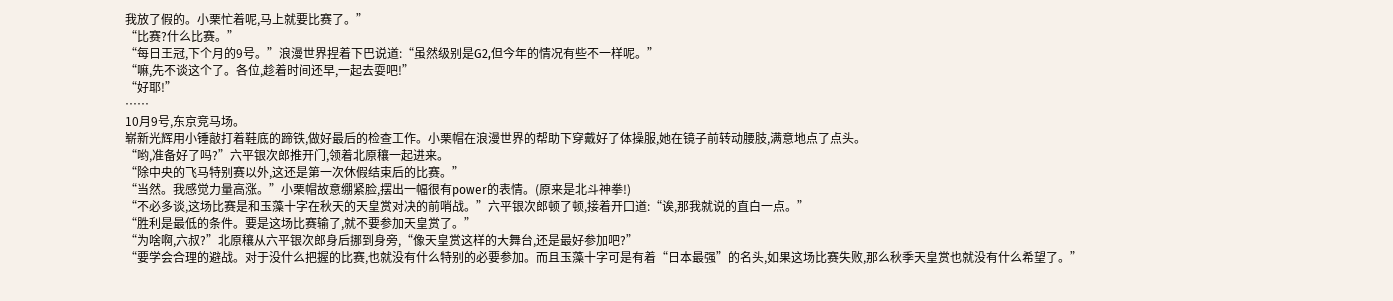我放了假的。小栗忙着呢,马上就要比赛了。”
“比赛?什么比赛。”
“每日王冠,下个月的9号。”浪漫世界捏着下巴说道:“虽然级别是G2,但今年的情况有些不一样呢。”
“嘛,先不谈这个了。各位,趁着时间还早,一起去耍吧!”
“好耶!”
……
10月9号,东京竞马场。
崭新光辉用小锤敲打着鞋底的蹄铁,做好最后的检查工作。小栗帽在浪漫世界的帮助下穿戴好了体操服,她在镜子前转动腰肢,满意地点了点头。
“哟,准备好了吗?”六平银次郎推开门,领着北原穰一起进来。
“除中央的飞马特别赛以外,这还是第一次休假结束后的比赛。”
“当然。我感觉力量高涨。”小栗帽故意绷紧脸,摆出一幅很有power的表情。(原来是北斗神拳!)
“不必多谈,这场比赛是和玉藻十字在秋天的天皇赏对决的前哨战。”六平银次郎顿了顿,接着开囗道:“诶,那我就说的直白一点。”
“胜利是最低的条件。要是这场比赛输了,就不要参加天皇赏了。”
“为啥啊,六叔?”北原穰从六平银次郎身后挪到身旁,“像天皇赏这样的大舞台,还是最好参加吧?”
“要学会合理的避战。对于没什么把握的比赛,也就没有什么特别的必要参加。而且玉藻十字可是有着“日本最强”的名头,如果这场比赛失败,那么秋季天皇赏也就没有什么希望了。”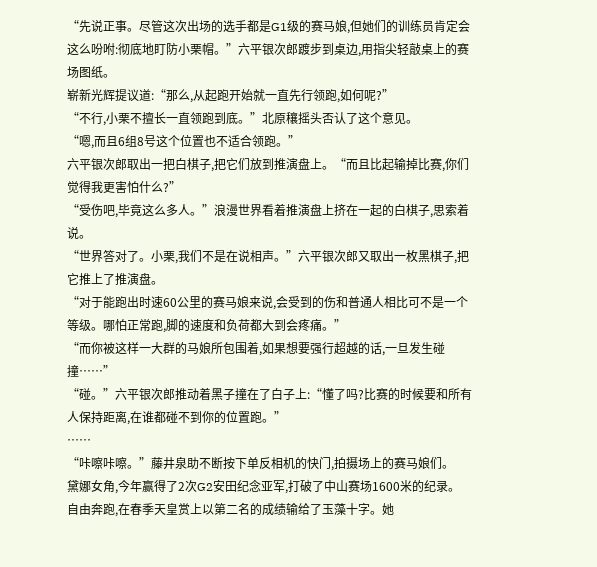“先说正事。尽管这次出场的选手都是G1级的赛马娘,但她们的训练员肯定会这么吩咐:彻底地盯防小栗帽。”六平银次郎踱步到桌边,用指尖轻敲桌上的赛场图纸。
崭新光辉提议道:“那么,从起跑开始就一直先行领跑,如何呢?”
“不行,小栗不擅长一直领跑到底。”北原穰摇头否认了这个意见。
“嗯,而且6组8号这个位置也不适合领跑。”
六平银次郎取出一把白棋子,把它们放到推演盘上。“而且比起输掉比赛,你们觉得我更害怕什么?”
“受伤吧,毕竟这么多人。”浪漫世界看着推演盘上挤在一起的白棋子,思索着说。
“世界答对了。小栗,我们不是在说相声。”六平银次郎又取出一枚黑棋子,把它推上了推演盘。
“对于能跑出时速60公里的赛马娘来说,会受到的伤和普通人相比可不是一个等级。哪怕正常跑,脚的速度和负荷都大到会疼痛。”
“而你被这样一大群的马娘所包围着,如果想要强行超越的话,一旦发生碰撞……”
“碰。”六平银次郎推动着黑子撞在了白子上:“懂了吗?比赛的时候要和所有人保持距离,在谁都碰不到你的位置跑。”
……
“咔嚓咔嚓。”藤井泉助不断按下单反相机的快门,拍摄场上的赛马娘们。
黛娜女角,今年赢得了2次G2安田纪念亚军,打破了中山赛场1600米的纪录。
自由奔跑,在春季天皇赏上以第二名的成绩输给了玉藻十字。她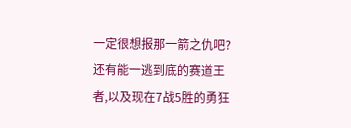一定很想报那一箭之仇吧?
还有能一逃到底的赛道王者,以及现在7战5胜的勇狂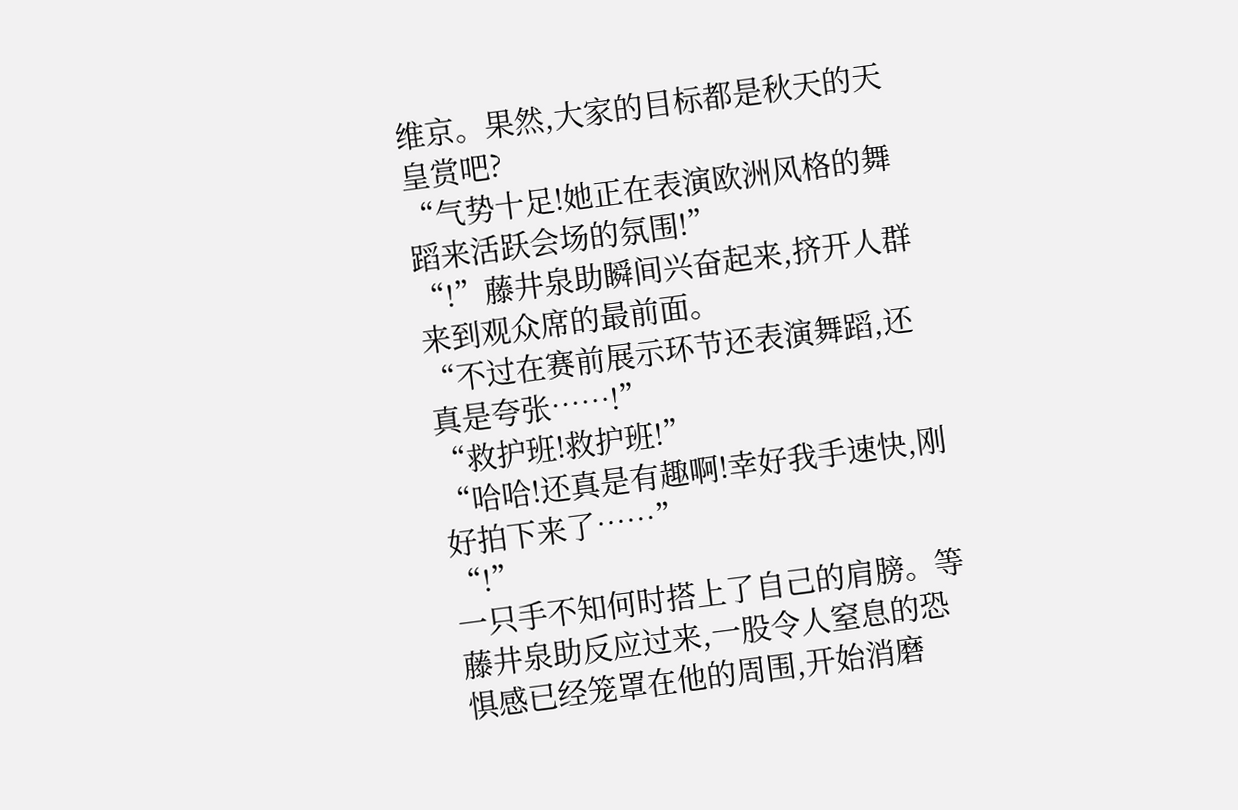维京。果然,大家的目标都是秋天的天皇赏吧?
“气势十足!她正在表演欧洲风格的舞蹈来活跃会场的氛围!”
“!”藤井泉助瞬间兴奋起来,挤开人群来到观众席的最前面。
“不过在赛前展示环节还表演舞蹈,还真是夸张……!”
“救护班!救护班!”
“哈哈!还真是有趣啊!幸好我手速快,刚好拍下来了……”
“!”
一只手不知何时搭上了自己的肩膀。等藤井泉助反应过来,一股令人窒息的恐惧感已经笼罩在他的周围,开始消磨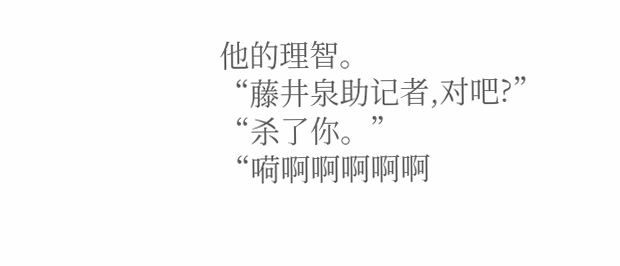他的理智。
“藤井泉助记者,对吧?”
“杀了你。”
“嗬啊啊啊啊啊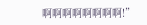啊啊啊啊啊啊啊啊!”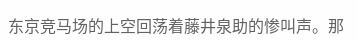东京竞马场的上空回荡着藤井泉助的惨叫声。那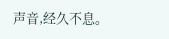声音,经久不息。